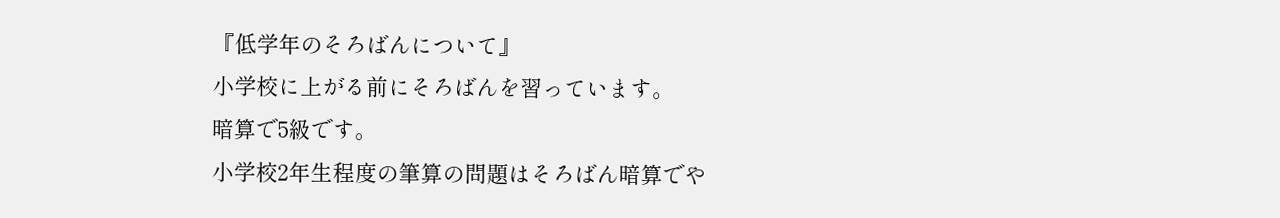『低学年のそろばんについて』
小学校に上がる前にそろばんを習っています。
暗算で5級です。
小学校2年生程度の筆算の問題はそろばん暗算でや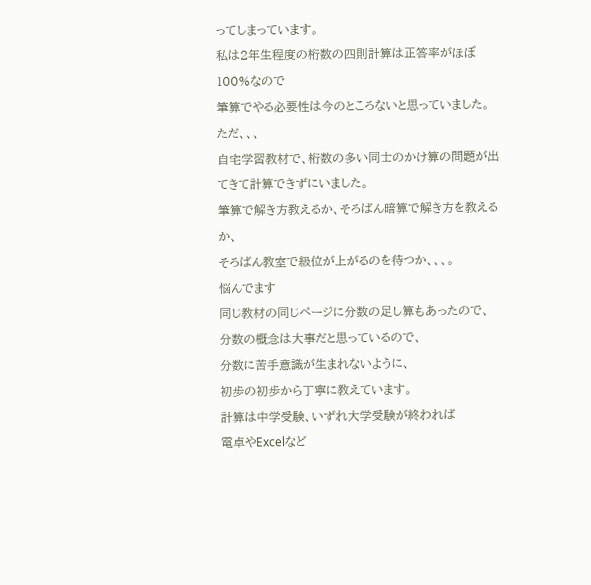ってしまっています。
私は2年生程度の桁数の四則計算は正答率がほぼ100%なので
筆算でやる必要性は今のところないと思っていました。
ただ、、、
自宅学習教材で、桁数の多い同士のかけ算の問題が出てきて計算できずにいました。
筆算で解き方教えるか、そろばん暗算で解き方を教えるか、
そろばん教室で級位が上がるのを待つか、、、。
悩んでます
同じ教材の同じページに分数の足し算もあったので、
分数の概念は大事だと思っているので、
分数に苦手意識が生まれないように、
初歩の初歩から丁寧に教えています。
計算は中学受験、いずれ大学受験が終われば
電卓やExcelなど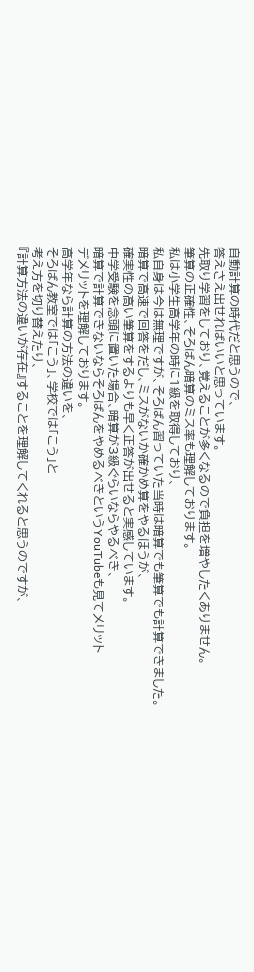自動計算の時代だと思うので、
答えさえ出せればいいと思っています。
先取り学習をしており、覚えることが多くなるので負担を増やしたくありません。
筆算の正確性、そろばん暗算のミス率も理解しております。
私は小学生高学年の時に1級を取得しており、
私自身は今は無理ですが、そろばん習っていた当時は暗算でも筆算でも計算できました。
暗算で高速で回答をだし、ミスがないか確かめ算をやるほうが、
確実性の高い筆算をするよりも早く正答が出せると実感しています。
中学受験を念頭に置いた場合、暗算が3級ぐらいならやるべき、
暗算で計算できないならそろばんをやめるべきというYouTubeも見てメリット
デメリットを理解しております。
高学年なら計算の方法の違いを、
そろばん教室では「こう」、学校では「こう」と
考え方を切り替えたり、
『計算方法の違いが存在』することを理解してくれると思うのですが、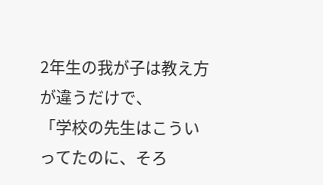2年生の我が子は教え方が違うだけで、
「学校の先生はこういってたのに、そろ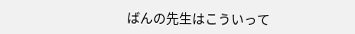ばんの先生はこういって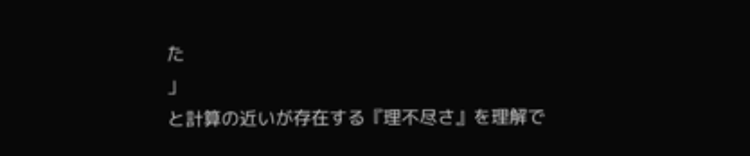た
」
と計算の近いが存在する『理不尽さ』を理解で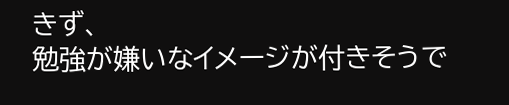きず、
勉強が嫌いなイメージが付きそうで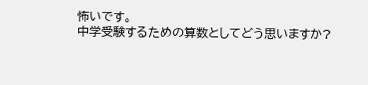怖いです。
中学受験するための算数としてどう思いますか?